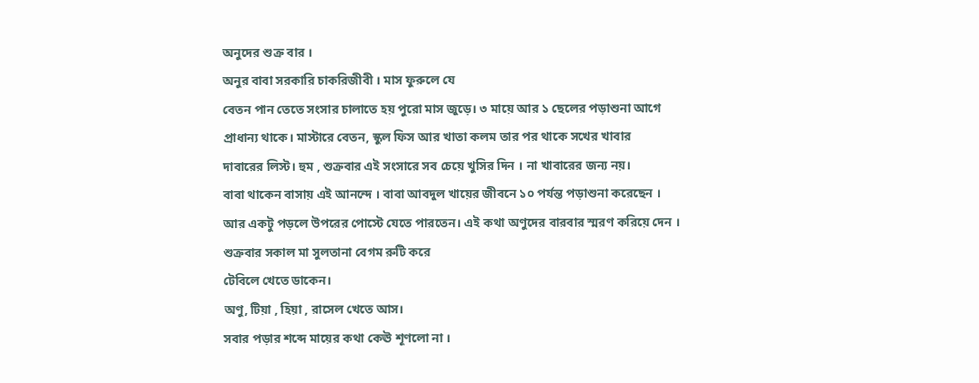অনুদের শুক্র বার ।
অনুর বাবা সরকারি চাকরিজীবী । মাস ফুরুলে যে
বেতন পান তেতে সংসার চালাতে হয় পুরো মাস জুড়ে। ৩ মায়ে আর ১ ছেলের পড়াশুনা আগে
প্রাধান্য থাকে। মাস্টারে বেতন, স্কুল ফিস আর খাতা কলম তার পর থাকে সখের খাবার
দাবারের লিস্ট। হুম , শুক্রবার এই সংসারে সব চেয়ে খুসির দিন । না খাবারের জন্য নয়।
বাবা থাকেন বাসায় এই আনন্দে । বাবা আবদুল খায়ের জীবনে ১০ পর্যন্ত পড়াশুনা করেছেন ।
আর একটু পড়লে উপরের পোস্টে যেতে পারতেন। এই কথা অণুদের বারবার স্মরণ করিয়ে দেন ।
শুক্রবার সকাল মা সুলতানা বেগম রুটি করে
টেবিলে খেতে ডাকেন।
অণু, টিয়া , হিয়া , রাসেল খেতে আস।
সবার পড়ার শব্দে মায়ের কথা কেঊ শূণলো না ।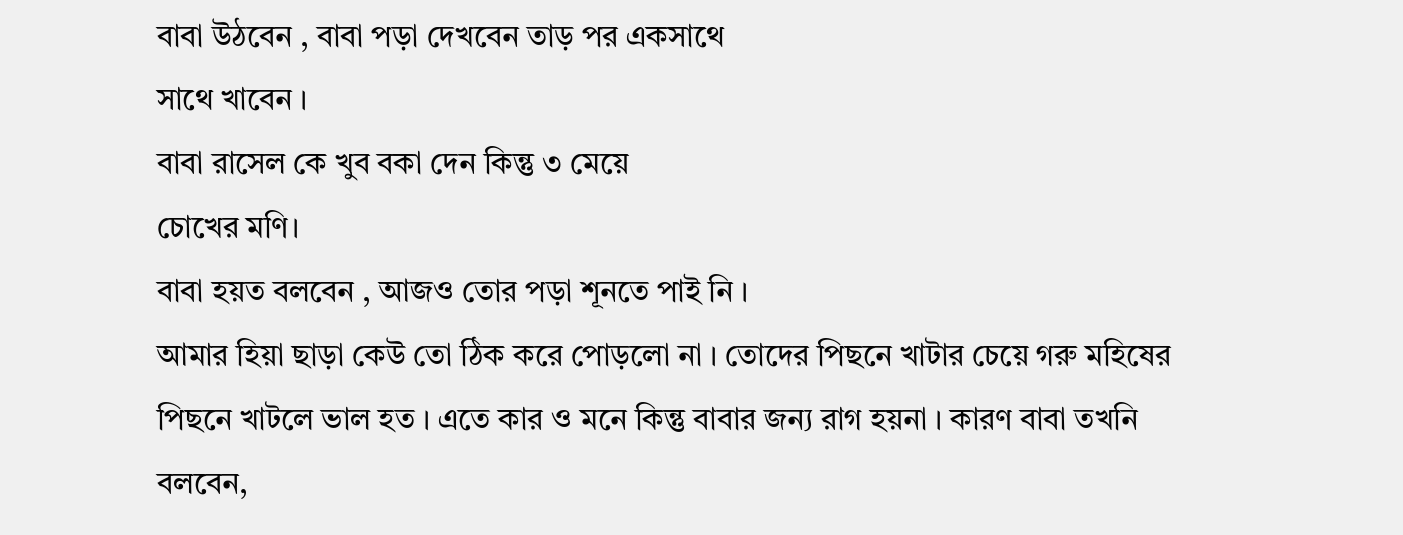বাবা উঠবেন , বাবা পড়া দেখবেন তাড় পর একসাথে
সাথে খাবেন ।
বাবা রাসেল কে খুব বকা দেন কিন্তু ৩ মেয়ে
চোখের মণি।
বাবা হয়ত বলবেন , আজও তোর পড়া শূনতে পাই নি ।
আমার হিয়া ছাড়া কেউ তো ঠিক করে পোড়লো না । তোদের পিছনে খাটার চেয়ে গরু মহিষের
পিছনে খাটলে ভাল হত । এতে কার ও মনে কিন্তু বাবার জন্য রাগ হয়না । কারণ বাবা তখনি
বলবেন,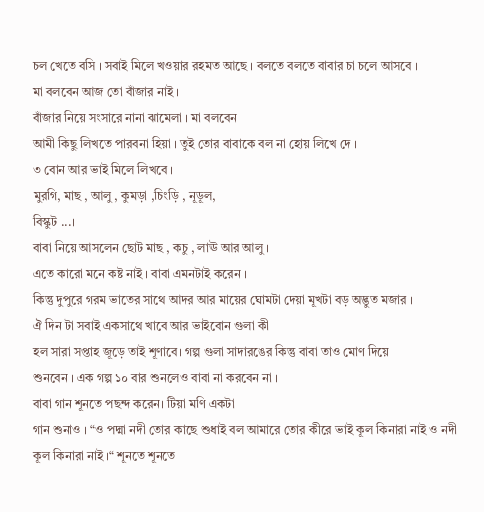চল খেতে বসি । সবাই মিলে খওয়ার রহমত আছে । বলতে বলতে বাবার চা চলে আসবে ।
মা বলবেন আজ তো বাঁজার নাই ।
বাঁজার নিয়ে সংসারে নানা ঝামেলা । মা বলবেন
আমী কিছু লিখতে পারবনা হিয়া । তুই তোর বাবাকে বল না হোয় লিখে দে ।
৩ বোন আর ভাই মিলে লিখবে ।
মুরগি, মাছ , আলু , কুমড়া ,চিংড়ি , নূডূল,
বিস্কুট ...।
বাবা নিয়ে আসলেন ছোট মাছ , কচু , লাঊ আর আলু ।
এতে কারো মনে কষ্ট নাই । বাবা এমনটাই করেন ।
কিন্তু দুপুরে গরম ভাতের সাথে আদর আর মায়ের ঘোমটা দেয়া মূখটা বড় অদ্ভুত মজার ।
ঐ দিন টা সবাই একসাথে খাবে আর ভাইবোন গুলা কী
হল সারা সপ্তাহ জূড়ে তাই শূণাবে। গল্প গুলা সাদারঙের কিন্তু বাবা তাও মোণ দিয়ে
শুনবেন । এক গল্প ১০ বার শুনলেও বাবা না করবেন না ।
বাবা গান শূনতে পছন্দ করেন। টিয়া মণি একটা
গান শুনাও । “ও পদ্মা নদী তোর কাছে শুধাই বল আমারে তোর কীরে ভাই কূল কিনারা নাই ও নদী
কূল কিনারা নাই ।“ শূনতে শূনতে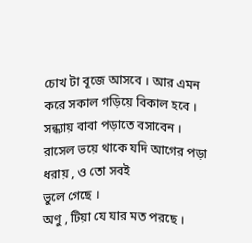চোখ টা বূজে আসবে । আর এমন করে সকাল গড়িয়ে বিকাল হবে ।
সন্ধ্যায় বাবা পড়াতে বসাবেন ।
রাসেল ভয়ে থাকে যদি আগের পড়া ধরায় , ও তো সবই
ভুলে গেছে ।
অণু , টিয়া যে যার মত পরছে ।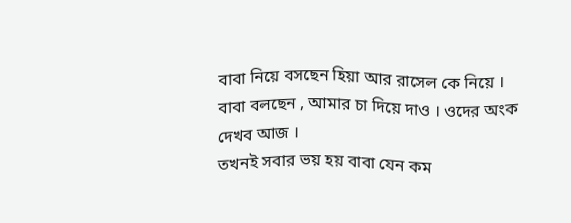বাবা নিয়ে বসছেন হিয়া আর রাসেল কে নিয়ে ।
বাবা বলছেন , আমার চা দিয়ে দাও । ওদের অংক
দেখব আজ ।
তখনই সবার ভয় হয় বাবা যেন কম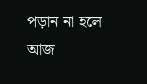পড়ান না হলে আজ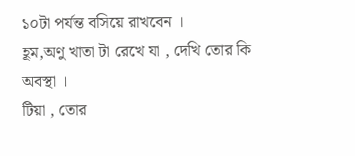১০টা পর্যন্ত বসিয়ে রাখবেন ।
হূম,অণু খাতা টা রেখে যা , দেখি তোর কি
অবস্থা ।
টিয়া , তোর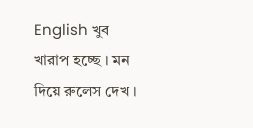English খুব খারাপ হচ্ছে । মন দিয়ে রুলেস দেখ ।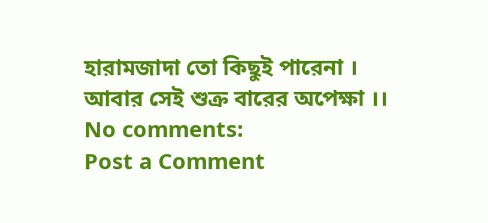হারামজাদা তো কিছুই পারেনা ।
আবার সেই শুক্র বারের অপেক্ষা ।।
No comments:
Post a Comment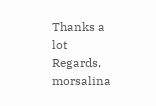Thanks a lot
Regards,
morsalina